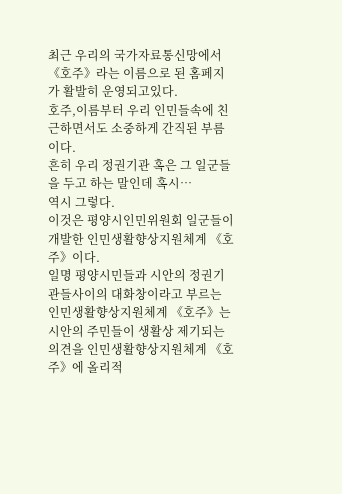최근 우리의 국가자료통신망에서 《호주》라는 이름으로 된 홈페지가 활발히 운영되고있다.
호주,이름부터 우리 인민들속에 친근하면서도 소중하게 간직된 부름이다.
흔히 우리 정권기관 혹은 그 일군들을 두고 하는 말인데 혹시…
역시 그렇다.
이것은 평양시인민위원회 일군들이 개발한 인민생활향상지원체계 《호주》이다.
일명 평양시민들과 시안의 정권기관들사이의 대화창이라고 부르는 인민생활향상지원체계 《호주》는 시안의 주민들이 생활상 제기되는 의견을 인민생활향상지원체계 《호주》에 올리적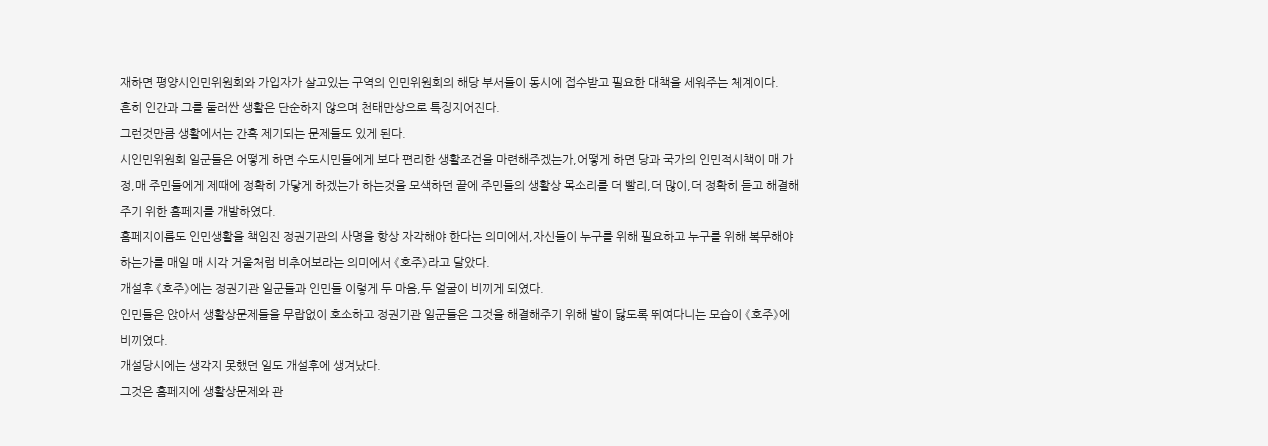재하면 평양시인민위원회와 가입자가 살고있는 구역의 인민위원회의 해당 부서들이 동시에 접수받고 필요한 대책을 세워주는 체계이다.
흔히 인간과 그를 둘러싼 생활은 단순하지 않으며 천태만상으로 특징지어진다.
그런것만큼 생활에서는 간혹 제기되는 문제들도 있게 된다.
시인민위원회 일군들은 어떻게 하면 수도시민들에게 보다 편리한 생활조건을 마련해주겠는가,어떻게 하면 당과 국가의 인민적시책이 매 가정,매 주민들에게 제때에 정확히 가닿게 하겠는가 하는것을 모색하던 끝에 주민들의 생활상 목소리를 더 빨리,더 많이,더 정확히 듣고 해결해주기 위한 홈페지를 개발하였다.
홈페지이름도 인민생활을 책임진 정권기관의 사명을 항상 자각해야 한다는 의미에서,자신들이 누구를 위해 필요하고 누구를 위해 복무해야 하는가를 매일 매 시각 거울처럼 비추어보라는 의미에서 《호주》라고 달았다.
개설후 《호주》에는 정권기관 일군들과 인민들 이렇게 두 마음,두 얼굴이 비끼게 되였다.
인민들은 앉아서 생활상문제들을 무랍없이 호소하고 정권기관 일군들은 그것을 해결해주기 위해 발이 닳도록 뛰여다니는 모습이 《호주》에 비끼였다.
개설당시에는 생각지 못했던 일도 개설후에 생겨났다.
그것은 홈페지에 생활상문제와 관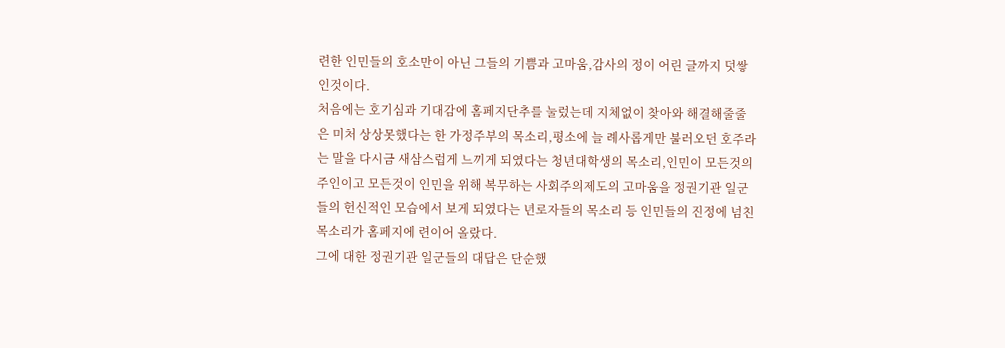련한 인민들의 호소만이 아닌 그들의 기쁨과 고마움,감사의 정이 어린 글까지 덧쌓인것이다.
처음에는 호기심과 기대감에 홈페지단추를 눌렀는데 지체없이 찾아와 해결해줄줄은 미처 상상못했다는 한 가정주부의 목소리,평소에 늘 례사롭게만 불러오던 호주라는 말을 다시금 새삼스럽게 느끼게 되였다는 청년대학생의 목소리,인민이 모든것의 주인이고 모든것이 인민을 위해 복무하는 사회주의제도의 고마움을 정권기관 일군들의 헌신적인 모습에서 보게 되였다는 년로자들의 목소리 등 인민들의 진정에 넘친 목소리가 홈페지에 련이어 올랐다.
그에 대한 정권기관 일군들의 대답은 단순했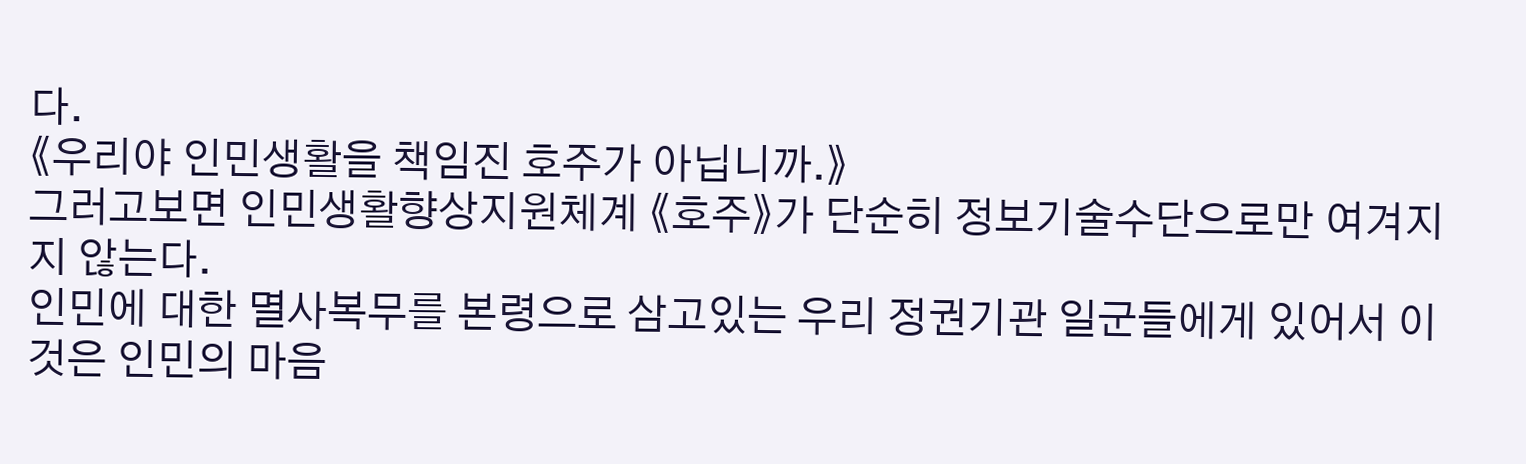다.
《우리야 인민생활을 책임진 호주가 아닙니까.》
그러고보면 인민생활향상지원체계 《호주》가 단순히 정보기술수단으로만 여겨지지 않는다.
인민에 대한 멸사복무를 본령으로 삼고있는 우리 정권기관 일군들에게 있어서 이것은 인민의 마음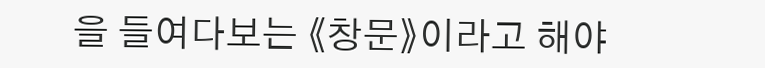을 들여다보는 《창문》이라고 해야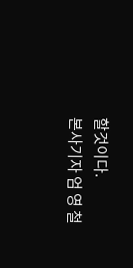할것이다.
본사기자 엄 영 철